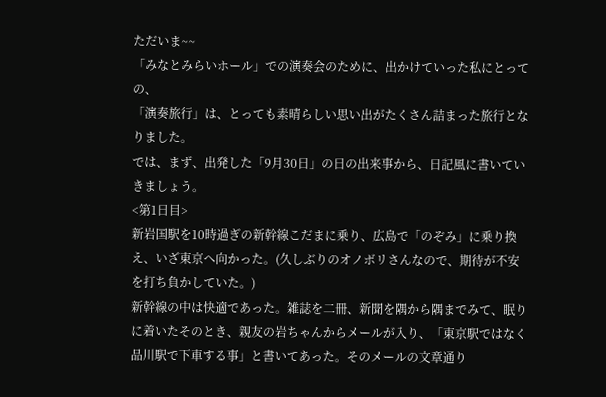ただいま~~
「みなとみらいホール」での演奏会のために、出かけていった私にとっての、
「演奏旅行」は、とっても素晴らしい思い出がたくさん詰まった旅行となりました。
では、まず、出発した「9月30日」の日の出来事から、日記風に書いていきましょう。
<第1日目>
新岩国駅を10時過ぎの新幹線こだまに乗り、広島で「のぞみ」に乗り換え、いざ東京へ向かった。(久しぶりのオノボリさんなので、期待が不安を打ち負かしていた。)
新幹線の中は快適であった。雑誌を二冊、新聞を隅から隅までみて、眠りに着いたそのとき、親友の岩ちゃんからメールが入り、「東京駅ではなく品川駅で下車する事」と書いてあった。そのメールの文章通り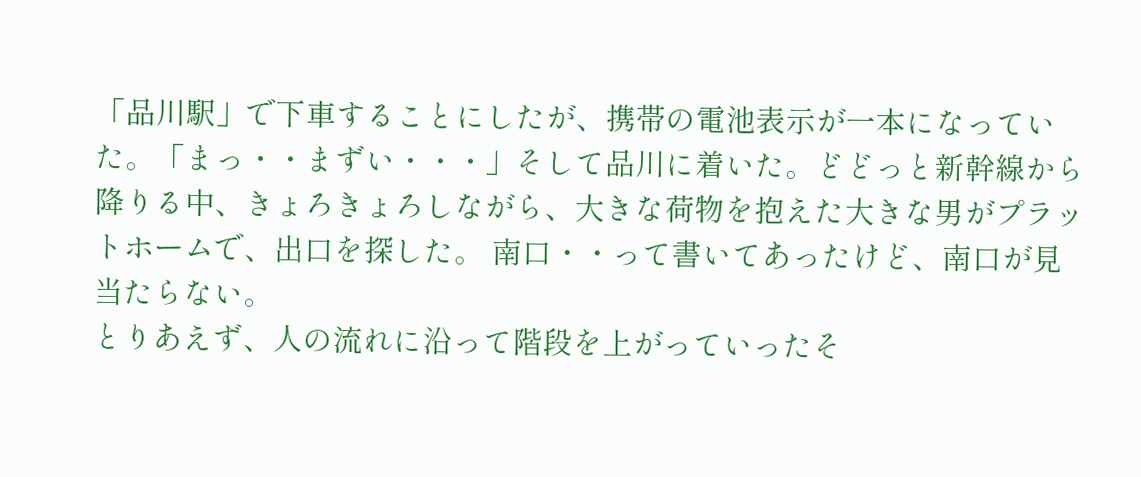「品川駅」で下車することにしたが、携帯の電池表示が一本になっていた。「まっ・・まずい・・・」そして品川に着いた。どどっと新幹線から降りる中、きょろきょろしながら、大きな荷物を抱えた大きな男がプラットホームで、出口を探した。 南口・・って書いてあったけど、南口が見当たらない。
とりあえず、人の流れに沿って階段を上がっていったそ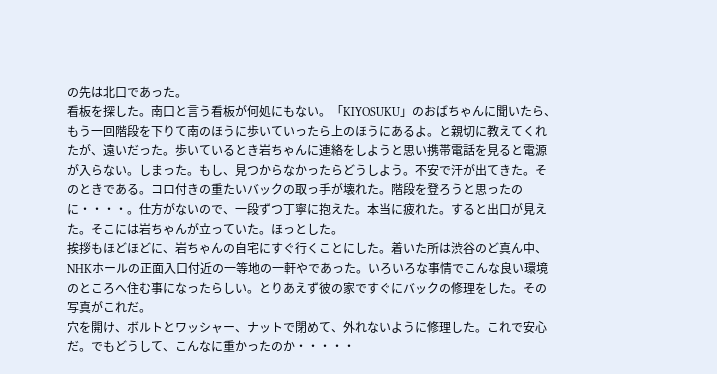の先は北口であった。
看板を探した。南口と言う看板が何処にもない。「KIYOSUKU」のおばちゃんに聞いたら、もう一回階段を下りて南のほうに歩いていったら上のほうにあるよ。と親切に教えてくれたが、遠いだった。歩いているとき岩ちゃんに連絡をしようと思い携帯電話を見ると電源が入らない。しまった。もし、見つからなかったらどうしよう。不安で汗が出てきた。そのときである。コロ付きの重たいバックの取っ手が壊れた。階段を登ろうと思ったのに・・・・。仕方がないので、一段ずつ丁寧に抱えた。本当に疲れた。すると出口が見えた。そこには岩ちゃんが立っていた。ほっとした。
挨拶もほどほどに、岩ちゃんの自宅にすぐ行くことにした。着いた所は渋谷のど真ん中、NHKホールの正面入口付近の一等地の一軒やであった。いろいろな事情でこんな良い環境のところへ住む事になったらしい。とりあえず彼の家ですぐにバックの修理をした。その写真がこれだ。
穴を開け、ボルトとワッシャー、ナットで閉めて、外れないように修理した。これで安心だ。でもどうして、こんなに重かったのか・・・・・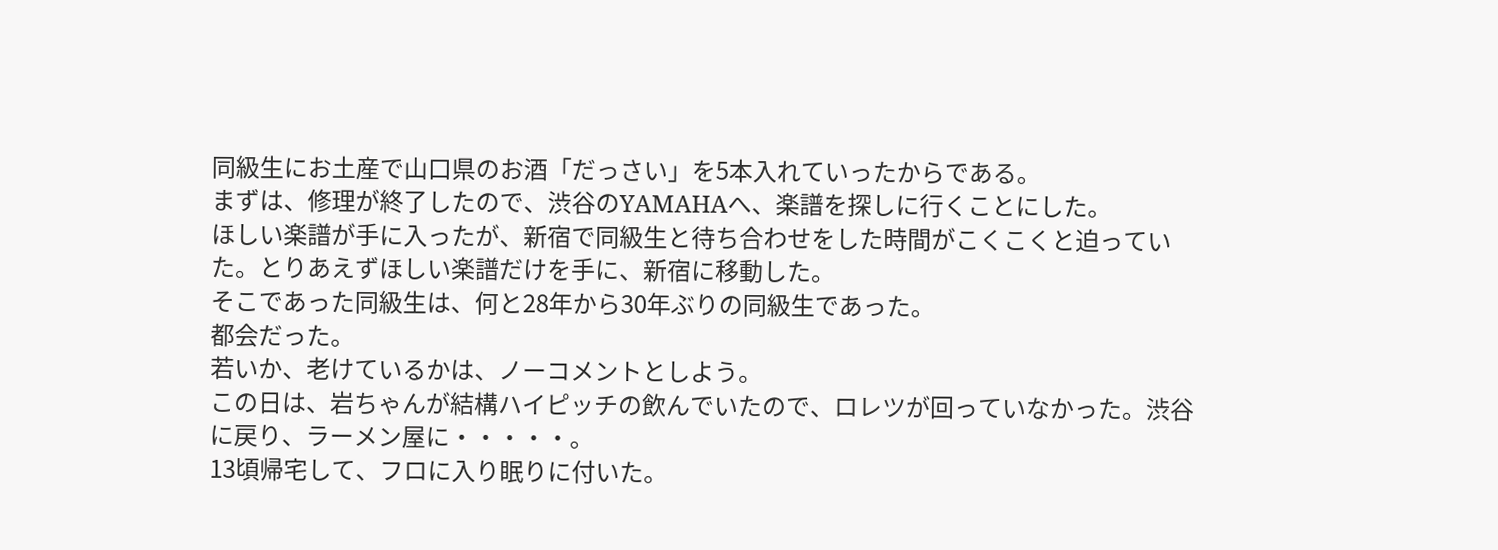同級生にお土産で山口県のお酒「だっさい」を5本入れていったからである。
まずは、修理が終了したので、渋谷のYAMAHAへ、楽譜を探しに行くことにした。
ほしい楽譜が手に入ったが、新宿で同級生と待ち合わせをした時間がこくこくと迫っていた。とりあえずほしい楽譜だけを手に、新宿に移動した。
そこであった同級生は、何と28年から30年ぶりの同級生であった。
都会だった。
若いか、老けているかは、ノーコメントとしよう。
この日は、岩ちゃんが結構ハイピッチの飲んでいたので、ロレツが回っていなかった。渋谷に戻り、ラーメン屋に・・・・・。
13頃帰宅して、フロに入り眠りに付いた。